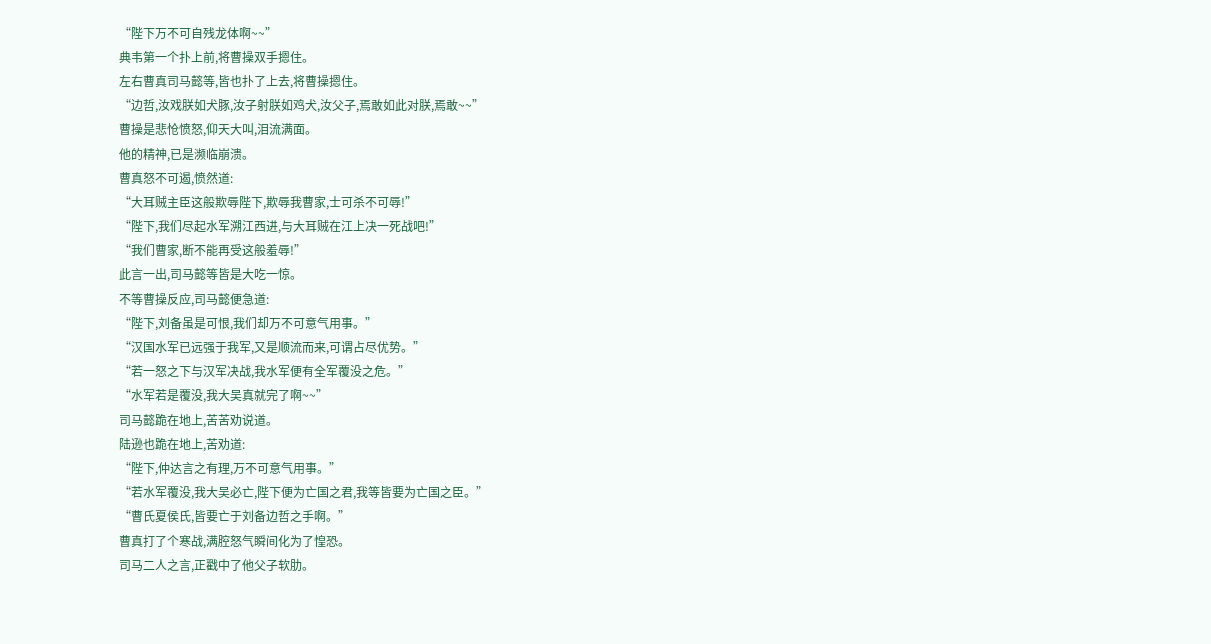“陛下万不可自残龙体啊~~”
典韦第一个扑上前,将曹操双手摁住。
左右曹真司马懿等,皆也扑了上去,将曹操摁住。
“边哲,汝戏朕如犬豚,汝子射朕如鸡犬,汝父子,焉敢如此对朕,焉敢~~”
曹操是悲怆愤怒,仰天大叫,泪流满面。
他的精神,已是濒临崩溃。
曹真怒不可遏,愤然道:
“大耳贼主臣这般欺辱陛下,欺辱我曹家,士可杀不可辱!”
“陛下,我们尽起水军溯江西进,与大耳贼在江上决一死战吧!”
“我们曹家,断不能再受这般羞辱!”
此言一出,司马懿等皆是大吃一惊。
不等曹操反应,司马懿便急道:
“陛下,刘备虽是可恨,我们却万不可意气用事。”
“汉国水军已远强于我军,又是顺流而来,可谓占尽优势。”
“若一怒之下与汉军决战,我水军便有全军覆没之危。”
“水军若是覆没,我大吴真就完了啊~~”
司马懿跪在地上,苦苦劝说道。
陆逊也跪在地上,苦劝道:
“陛下,仲达言之有理,万不可意气用事。”
“若水军覆没,我大吴必亡,陛下便为亡国之君,我等皆要为亡国之臣。”
“曹氏夏侯氏,皆要亡于刘备边哲之手啊。”
曹真打了个寒战,满腔怒气瞬间化为了惶恐。
司马二人之言,正戳中了他父子软肋。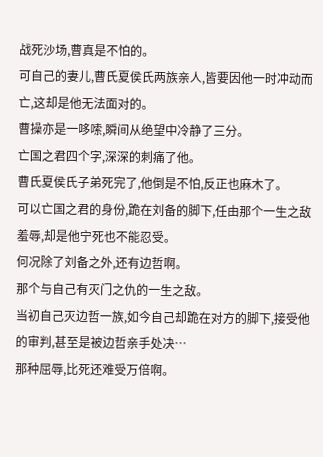战死沙场,曹真是不怕的。
可自己的妻儿,曹氏夏侯氏两族亲人,皆要因他一时冲动而亡,这却是他无法面对的。
曹操亦是一哆嗦,瞬间从绝望中冷静了三分。
亡国之君四个字,深深的刺痛了他。
曹氏夏侯氏子弟死完了,他倒是不怕,反正也麻木了。
可以亡国之君的身份,跪在刘备的脚下,任由那个一生之敌羞辱,却是他宁死也不能忍受。
何况除了刘备之外,还有边哲啊。
那个与自己有灭门之仇的一生之敌。
当初自己灭边哲一族,如今自己却跪在对方的脚下,接受他的审判,甚至是被边哲亲手处决…
那种屈辱,比死还难受万倍啊。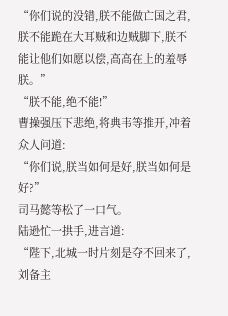“你们说的没错,朕不能做亡国之君,朕不能跪在大耳贼和边贼脚下,朕不能让他们如愿以偿,高高在上的羞辱朕。”
“朕不能,绝不能!”
曹操强压下悲绝,将典韦等推开,冲着众人问道:
“你们说,朕当如何是好,朕当如何是好?”
司马懿等松了一口气。
陆逊忙一拱手,进言道:
“陛下,北城一时片刻是夺不回来了,刘备主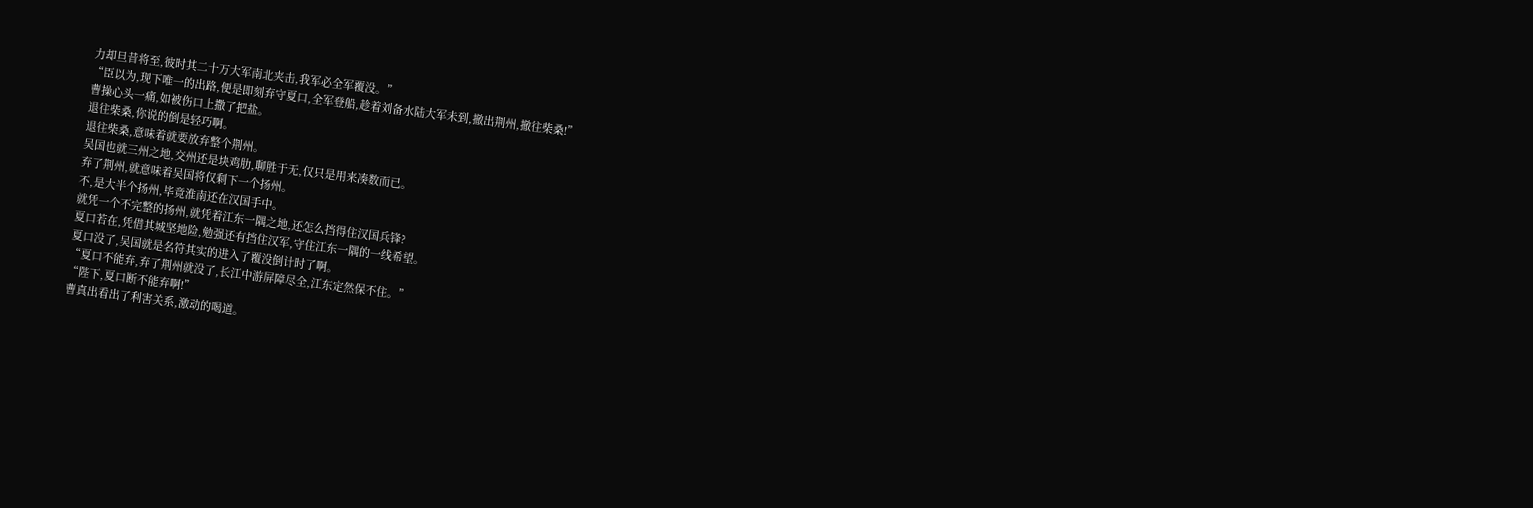力却旦昔将至,彼时其二十万大军南北夹击,我军必全军覆没。”
“臣以为,现下唯一的出路,便是即刻弃守夏口,全军登船,趁着刘备水陆大军未到,撤出荆州,撤往柴桑!”
曹操心头一痛,如被伤口上撒了把盐。
退往柴桑,你说的倒是轻巧啊。
退往柴桑,意味着就要放弃整个荆州。
吴国也就三州之地,交州还是块鸡肋,聊胜于无,仅只是用来凑数而已。
弃了荆州,就意味着吴国将仅剩下一个扬州。
不,是大半个扬州,毕竟淮南还在汉国手中。
就凭一个不完整的扬州,就凭着江东一隅之地,还怎么挡得住汉国兵锋?
夏口若在,凭借其城坚地险,勉强还有挡住汉军,守住江东一隅的一线希望。
夏口没了,吴国就是名符其实的进入了覆没倒计时了啊。
“夏口不能弃,弃了荆州就没了,长江中游屏障尽全,江东定然保不住。”
“陛下,夏口断不能弃啊!”
曹真出看出了利害关系,激动的喝道。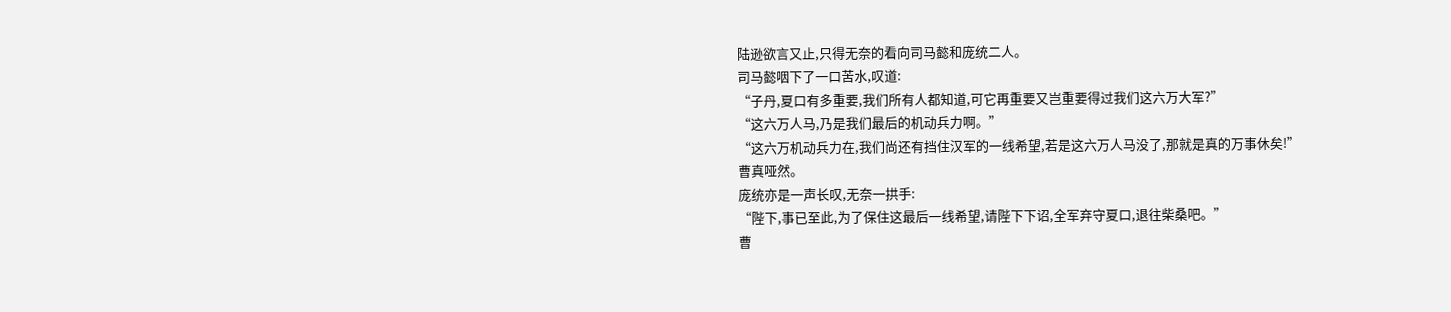陆逊欲言又止,只得无奈的看向司马懿和庞统二人。
司马懿咽下了一口苦水,叹道:
“子丹,夏口有多重要,我们所有人都知道,可它再重要又岂重要得过我们这六万大军?”
“这六万人马,乃是我们最后的机动兵力啊。”
“这六万机动兵力在,我们尚还有挡住汉军的一线希望,若是这六万人马没了,那就是真的万事休矣!”
曹真哑然。
庞统亦是一声长叹,无奈一拱手:
“陛下,事已至此,为了保住这最后一线希望,请陛下下诏,全军弃守夏口,退往柴桑吧。”
曹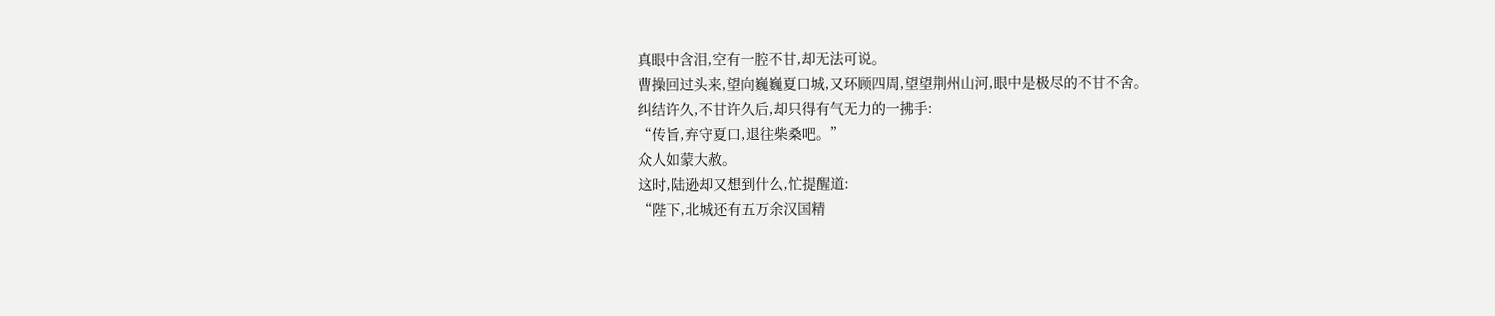真眼中含泪,空有一腔不甘,却无法可说。
曹操回过头来,望向巍巍夏口城,又环顾四周,望望荆州山河,眼中是极尽的不甘不舍。
纠结许久,不甘许久后,却只得有气无力的一拂手:
“传旨,弃守夏口,退往柴桑吧。”
众人如蒙大赦。
这时,陆逊却又想到什么,忙提醒道:
“陛下,北城还有五万余汉国精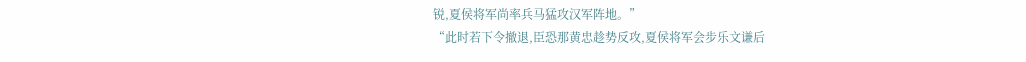锐,夏侯将军尚率兵马猛攻汉军阵地。”
“此时若下令撤退,臣恐那黄忠趁势反攻,夏侯将军会步乐文谦后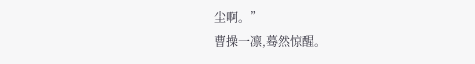尘啊。”
曹操一凛,蓦然惊醒。